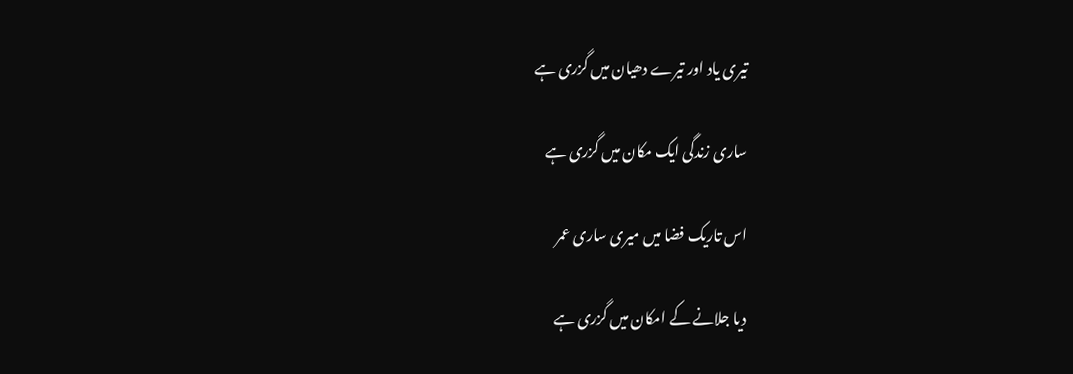تیری یاد اور تیرے دھیان میں گزری ہے

ساری زندگی ایک مکان میں گزری ہے

اس تاریک فضا میں میری ساری عمر

دیا جلانے کے امکان میں گزری ہے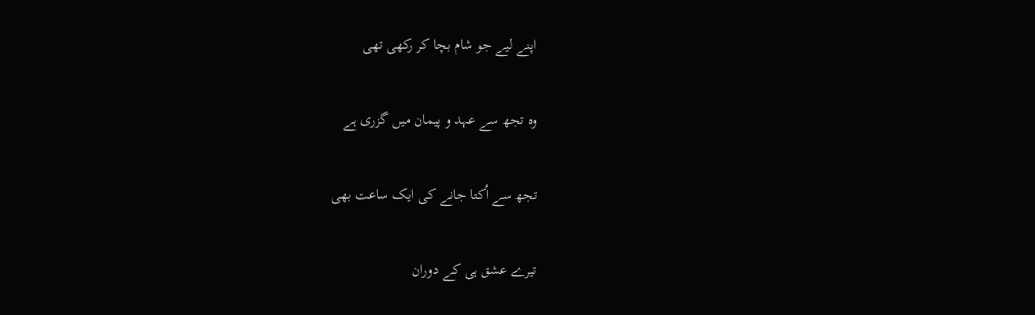اپنے لیے جو شام بچا کر رکھی تھی

وہ تجھ سے عہد و پیمان میں گزری ہے

تجھ سے اُکتا جانے کی ایک ساعت بھی

تیرے عشق ہی کے دوران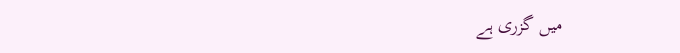میں گزری ہے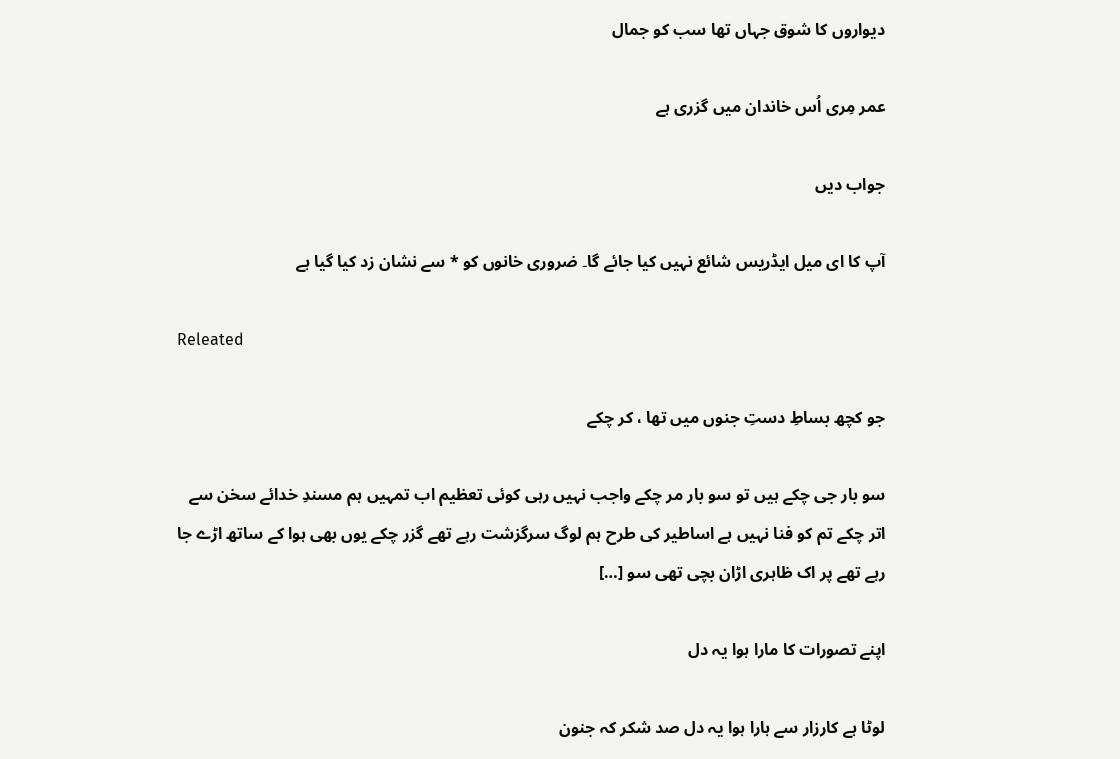دیواروں کا شوق جہاں تھا سب کو جمال

عمر مِری اُس خاندان میں گزری ہے

جواب دیں

آپ کا ای میل ایڈریس شائع نہیں کیا جائے گا۔ ضروری خانوں کو * سے نشان زد کیا گیا ہے

Releated

جو کچھ بساطِ دستِ جنوں میں تھا ، کر چکے

سو بار جی چکے ہیں تو سو بار مر چکے واجب نہیں رہی کوئی تعظیم اب تمہیں ہم مسندِ خدائے سخن سے اتر چکے تم کو فنا نہیں ہے اساطیر کی طرح ہم لوگ سرگزشت رہے تھے گزر چکے یوں بھی ہوا کے ساتھ اڑے جا رہے تھے پر اک ظاہری اڑان بچی تھی سو […]

اپنے تصورات کا مارا ہوا یہ دل

لوٹا ہے کارزار سے ہارا ہوا یہ دل صد شکر کہ جنون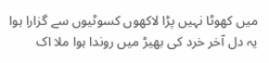میں کھوٹا نہیں پڑا لاکھوں کسوٹیوں سے گزارا ہوا یہ دل آخر خرد کی بھیڑ میں روندا ہوا ملا اک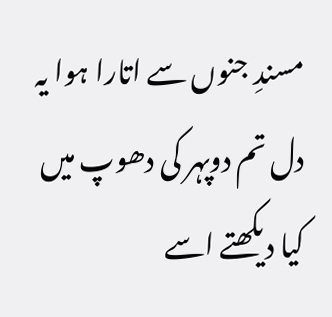مسندِ جنوں سے اتارا ہوا یہ دل تم دوپہر کی دھوپ میں کیا دیکھتے اسے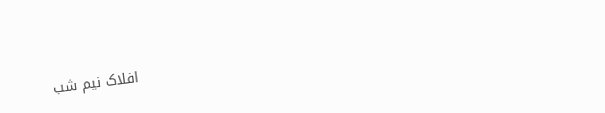افلاک نیم شب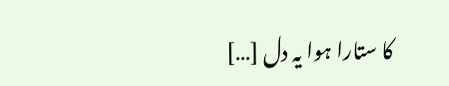کا ستارا ہوا یہ دل […]